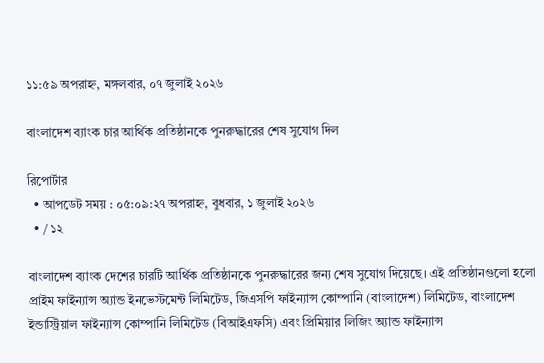১১:৫৯ অপরাহ্ন, মঙ্গলবার, ০৭ জুলাই ২০২৬

বাংলাদেশ ব্যাংক চার আর্থিক প্রতিষ্ঠানকে পুনরুদ্ধারের শেষ সুযোগ দিল

রিপোর্টার
  • আপডেট সময় : ০৫:০৯:২৭ অপরাহ্ন, বুধবার, ১ জুলাই ২০২৬
  • / ১২

বাংলাদেশ ব্যাংক দেশের চারটি আর্থিক প্রতিষ্ঠানকে পুনরুদ্ধারের জন্য শেষ সুযোগ দিয়েছে। এই প্রতিষ্ঠানগুলো হলো প্রাইম ফাইন্যান্স অ্যান্ড ইনভেস্টমেন্ট লিমিটেড, জিএসপি ফাইন্যান্স কোম্পানি (বাংলাদেশ) লিমিটেড, বাংলাদেশ ইন্ডাস্ট্রিয়াল ফাইন্যান্স কোম্পানি লিমিটেড (বিআইএফসি) এবং প্রিমিয়ার লিজিং অ্যান্ড ফাইন্যান্স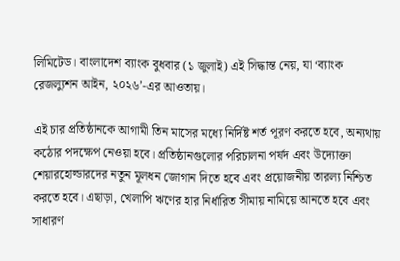লিমিটেড। বাংলাদেশ ব্যাংক বুধবার (১ জুলাই) এই সিদ্ধান্ত নেয়, যা ‘ব্যাংক রেজল্যুশন আইন, ২০২৬’-এর আওতায়।

এই চার প্রতিষ্ঠানকে আগামী তিন মাসের মধ্যে নির্দিষ্ট শর্ত পূরণ করতে হবে, অন্যথায় কঠোর পদক্ষেপ নেওয়া হবে। প্রতিষ্ঠানগুলোর পরিচালনা পর্ষদ এবং উদ্যোক্তা শেয়ারহোল্ডারদের নতুন মূলধন জোগান দিতে হবে এবং প্রয়োজনীয় তারল্য নিশ্চিত করতে হবে। এছাড়া, খেলাপি ঋণের হার নির্ধারিত সীমায় নামিয়ে আনতে হবে এবং সাধারণ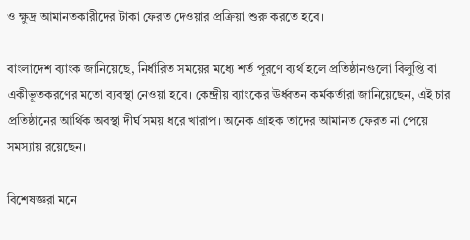ও ক্ষুদ্র আমানতকারীদের টাকা ফেরত দেওয়ার প্রক্রিয়া শুরু করতে হবে।

বাংলাদেশ ব্যাংক জানিয়েছে, নির্ধারিত সময়ের মধ্যে শর্ত পূরণে ব্যর্থ হলে প্রতিষ্ঠানগুলো বিলুপ্তি বা একীভূতকরণের মতো ব্যবস্থা নেওয়া হবে। কেন্দ্রীয় ব্যাংকের ঊর্ধ্বতন কর্মকর্তারা জানিয়েছেন, এই চার প্রতিষ্ঠানের আর্থিক অবস্থা দীর্ঘ সময় ধরে খারাপ। অনেক গ্রাহক তাদের আমানত ফেরত না পেয়ে সমস্যায় রয়েছেন।

বিশেষজ্ঞরা মনে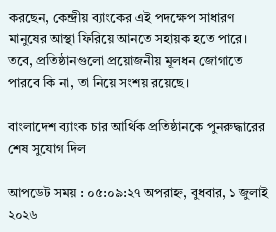করছেন, কেন্দ্রীয় ব্যাংকের এই পদক্ষেপ সাধারণ মানুষের আস্থা ফিরিয়ে আনতে সহায়ক হতে পারে। তবে, প্রতিষ্ঠানগুলো প্রয়োজনীয় মূলধন জোগাতে পারবে কি না, তা নিয়ে সংশয় রয়েছে।

বাংলাদেশ ব্যাংক চার আর্থিক প্রতিষ্ঠানকে পুনরুদ্ধারের শেষ সুযোগ দিল

আপডেট সময় : ০৫:০৯:২৭ অপরাহ্ন, বুধবার, ১ জুলাই ২০২৬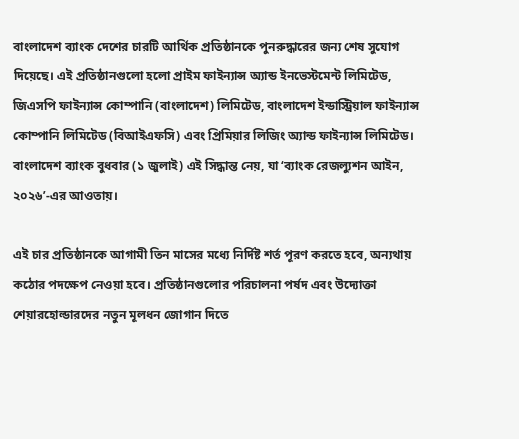বাংলাদেশ ব্যাংক দেশের চারটি আর্থিক প্রতিষ্ঠানকে পুনরুদ্ধারের জন্য শেষ সুযোগ দিয়েছে। এই প্রতিষ্ঠানগুলো হলো প্রাইম ফাইন্যান্স অ্যান্ড ইনভেস্টমেন্ট লিমিটেড, জিএসপি ফাইন্যান্স কোম্পানি (বাংলাদেশ) লিমিটেড, বাংলাদেশ ইন্ডাস্ট্রিয়াল ফাইন্যান্স কোম্পানি লিমিটেড (বিআইএফসি) এবং প্রিমিয়ার লিজিং অ্যান্ড ফাইন্যান্স লিমিটেড। বাংলাদেশ ব্যাংক বুধবার (১ জুলাই) এই সিদ্ধান্ত নেয়, যা ‘ব্যাংক রেজল্যুশন আইন, ২০২৬’-এর আওতায়।

এই চার প্রতিষ্ঠানকে আগামী তিন মাসের মধ্যে নির্দিষ্ট শর্ত পূরণ করতে হবে, অন্যথায় কঠোর পদক্ষেপ নেওয়া হবে। প্রতিষ্ঠানগুলোর পরিচালনা পর্ষদ এবং উদ্যোক্তা শেয়ারহোল্ডারদের নতুন মূলধন জোগান দিতে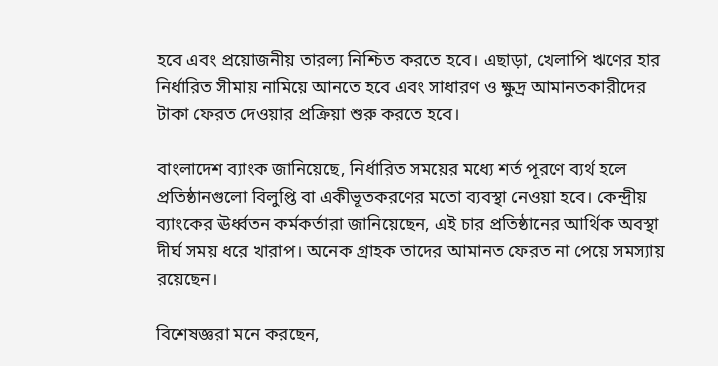হবে এবং প্রয়োজনীয় তারল্য নিশ্চিত করতে হবে। এছাড়া, খেলাপি ঋণের হার নির্ধারিত সীমায় নামিয়ে আনতে হবে এবং সাধারণ ও ক্ষুদ্র আমানতকারীদের টাকা ফেরত দেওয়ার প্রক্রিয়া শুরু করতে হবে।

বাংলাদেশ ব্যাংক জানিয়েছে, নির্ধারিত সময়ের মধ্যে শর্ত পূরণে ব্যর্থ হলে প্রতিষ্ঠানগুলো বিলুপ্তি বা একীভূতকরণের মতো ব্যবস্থা নেওয়া হবে। কেন্দ্রীয় ব্যাংকের ঊর্ধ্বতন কর্মকর্তারা জানিয়েছেন, এই চার প্রতিষ্ঠানের আর্থিক অবস্থা দীর্ঘ সময় ধরে খারাপ। অনেক গ্রাহক তাদের আমানত ফেরত না পেয়ে সমস্যায় রয়েছেন।

বিশেষজ্ঞরা মনে করছেন,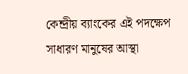কেন্দ্রীয় ব্যাংকের এই পদক্ষেপ সাধারণ মানুষের আস্থা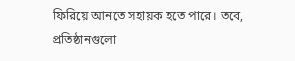ফিরিয়ে আনতে সহায়ক হতে পারে। তবে, প্রতিষ্ঠানগুলো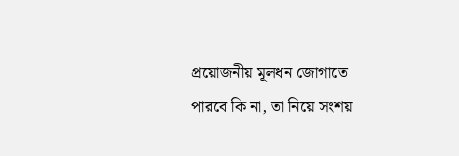প্রয়োজনীয় মূলধন জোগাতে পারবে কি না, তা নিয়ে সংশয়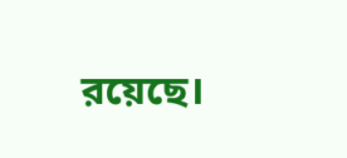রয়েছে।